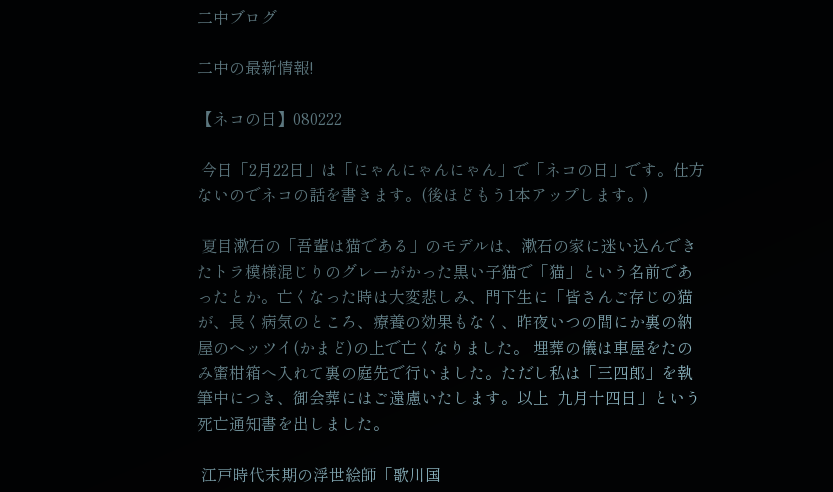二中ブログ

二中の最新情報!

【ネコの日】080222

 今日「2月22日」は「にゃんにゃんにゃん」で「ネコの日」です。仕方ないのでネコの話を書きます。(後ほどもう1本アップします。)

 夏目漱石の「吾輩は猫である」のモデルは、漱石の家に迷い込んできたトラ模様混じりのグレーがかった黒い子猫で「猫」という名前であったとか。亡くなった時は大変悲しみ、門下生に「皆さんご存じの猫が、長く病気のところ、療養の効果もなく、昨夜いつの間にか裏の納屋のヘッツイ(かまど)の上で亡くなりました。 埋葬の儀は車屋をたのみ蜜柑箱へ入れて裏の庭先で行いました。ただし私は「三四郎」を執筆中につき、御会葬にはご遠慮いたします。以上  九月十四日」という死亡通知書を出しました。

 江戸時代末期の浮世絵師「歌川国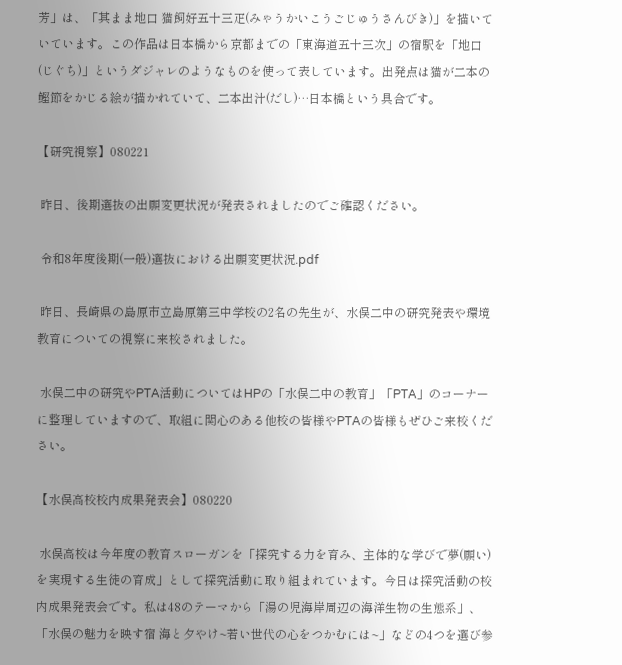芳」は、「其まま地口 猫飼好五十三疋(みゃうかいこうごじゅうさんびき)」を描いていています。この作品は日本橋から京都までの「東海道五十三次」の宿駅を「地口(じぐち)」というダジャレのようなものを使って表しています。出発点は猫が二本の鰹節をかじる絵が描かれていて、二本出汁(だし)…日本橋という具合です。

【研究視察】080221

 昨日、後期選抜の出願変更状況が発表されましたのでご確認ください。

 令和8年度後期(一般)選抜における出願変更状況.pdf

 昨日、長崎県の島原市立島原第三中学校の2名の先生が、水俣二中の研究発表や環境教育についての視察に来校されました。

 水俣二中の研究やPTA活動についてはHPの「水俣二中の教育」「PTA」のコーナーに整理していますので、取組に関心のある他校の皆様やPTAの皆様もぜひご来校ください。

【水俣高校校内成果発表会】080220

 水俣高校は今年度の教育スローガンを「探究する力を育み、主体的な学びで夢(願い)を実現する生徒の育成」として探究活動に取り組まれています。今日は探究活動の校内成果発表会です。私は48のテーマから「湯の児海岸周辺の海洋生物の生態系」、「水俣の魅力を映す宿 海と夕やけ~若い世代の心をつかむには~」などの4つを選び参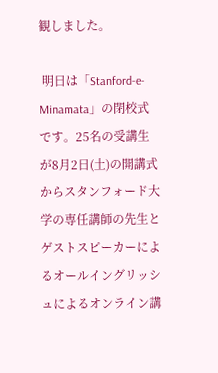観しました。

 明日は「Stanford-e-Minamata」の閉校式です。25名の受講生が8月2日(土)の開講式からスタンフォード大学の専任講師の先生とゲストスピーカーによるオールイングリッシュによるオンライン講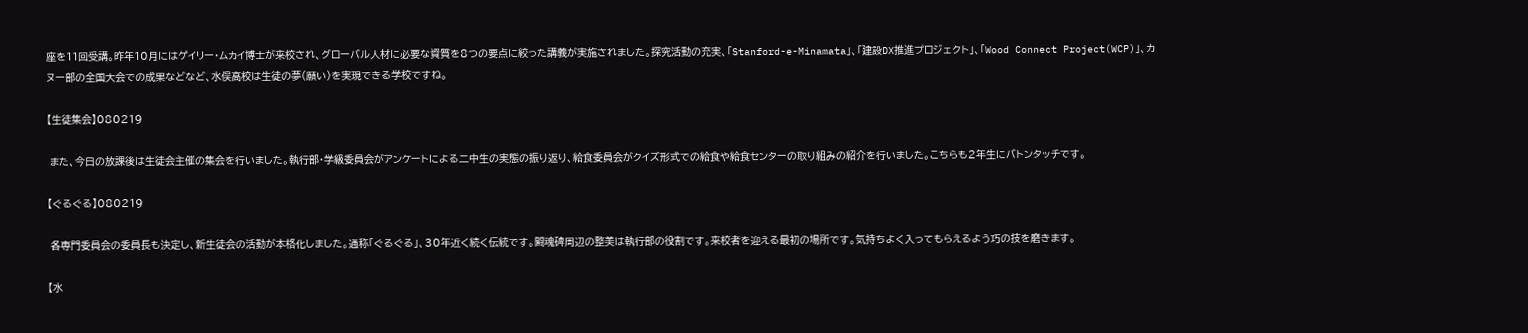座を11回受講。昨年10月にはゲイリー・ムカイ博士が来校され、グローバル人材に必要な資質を8つの要点に絞った講義が実施されました。探究活動の充実、「Stanford-e-Minamata」、「建設DX推進プロジェクト」、「Wood Connect Project(WCP)」、カヌー部の全国大会での成果などなど、水俣高校は生徒の夢(願い)を実現できる学校ですね。

【生徒集会】080219

 また、今日の放課後は生徒会主催の集会を行いました。執行部・学級委員会がアンケートによる二中生の実態の振り返り、給食委員会がクイズ形式での給食や給食センターの取り組みの紹介を行いました。こちらも2年生にバトンタッチです。

【ぐるぐる】080219

 各専門委員会の委員長も決定し、新生徒会の活動が本格化しました。通称「ぐるぐる」、30年近く続く伝統です。闘魂碑周辺の整美は執行部の役割です。来校者を迎える最初の場所です。気持ちよく入ってもらえるよう巧の技を磨きます。

【水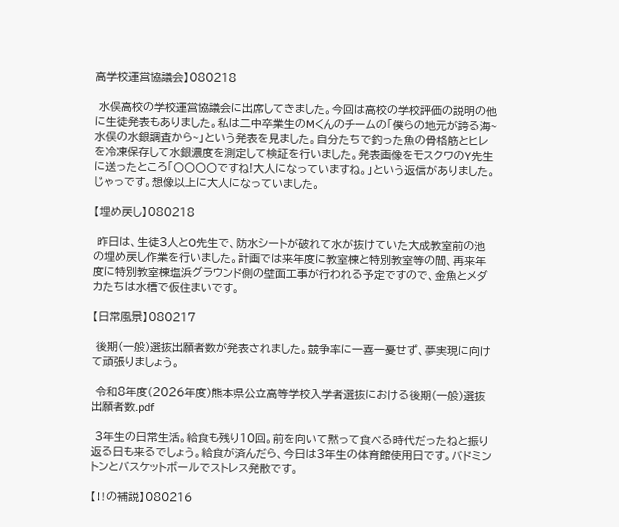高学校運営協議会】080218

 水俣高校の学校運営協議会に出席してきました。今回は高校の学校評価の説明の他に生徒発表もありました。私は二中卒業生のMくんのチームの「僕らの地元が誇る海~水俣の水銀調査から~」という発表を見ました。自分たちで釣った魚の骨格筋とヒレを冷凍保存して水銀濃度を測定して検証を行いました。発表画像をモスクワのY先生に送ったところ「〇〇〇〇ですね!大人になっていますね。」という返信がありました。じゃっです。想像以上に大人になっていました。

【埋め戻し】080218

 昨日は、生徒3人とO先生で、防水シートが破れて水が抜けていた大成教室前の池の埋め戻し作業を行いました。計画では来年度に教室棟と特別教室等の間、再来年度に特別教室棟塩浜グラウンド側の壁面工事が行われる予定ですので、金魚とメダカたちは水槽で仮住まいです。

【日常風景】080217

 後期(一般)選抜出願者数が発表されました。競争率に一喜一憂せず、夢実現に向けて頑張りましょう。

 令和8年度(2026年度)熊本県公立高等学校入学者選抜における後期(一般)選抜出願者数.pdf

 3年生の日常生活。給食も残り10回。前を向いて黙って食べる時代だったねと振り返る日も来るでしょう。給食が済んだら、今日は3年生の体育館使用日です。バドミントンとバスケットボールでストレス発散です。

【‼の補説】080216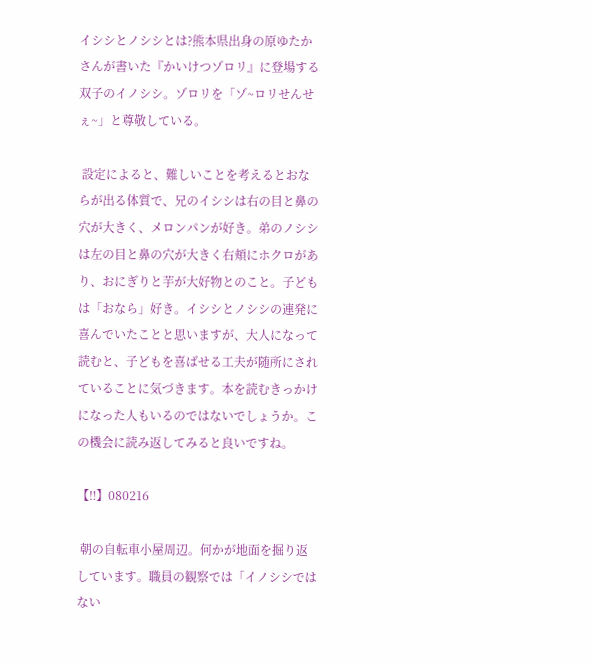イシシとノシシとは?熊本県出身の原ゆたかさんが書いた『かいけつゾロリ』に登場する双子のイノシシ。ゾロリを「ゾ~ロリせんせぇ~」と尊敬している。

 設定によると、難しいことを考えるとおならが出る体質で、兄のイシシは右の目と鼻の穴が大きく、メロンパンが好き。弟のノシシは左の目と鼻の穴が大きく右頬にホクロがあり、おにぎりと芋が大好物とのこと。子どもは「おなら」好き。イシシとノシシの連発に喜んでいたことと思いますが、大人になって読むと、子どもを喜ばせる工夫が随所にされていることに気づきます。本を読むきっかけになった人もいるのではないでしょうか。この機会に読み返してみると良いですね。

【‼】080216

 朝の自転車小屋周辺。何かが地面を掘り返しています。職員の観察では「イノシシではない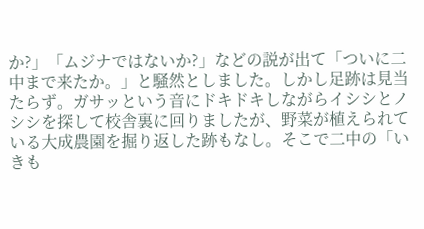か?」「ムジナではないか?」などの説が出て「ついに二中まで来たか。」と騒然としました。しかし足跡は見当たらず。ガサッという音にドキドキしながらイシシとノシシを探して校舎裏に回りましたが、野菜が植えられている大成農園を掘り返した跡もなし。そこで二中の「いきも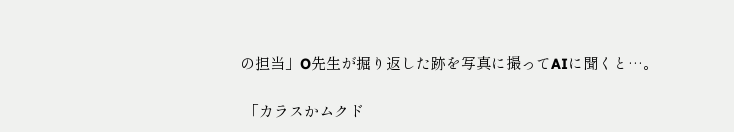の担当」O先生が掘り返した跡を写真に撮ってAIに聞くと…。

 「カラスかムクド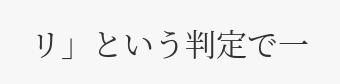リ」という判定で一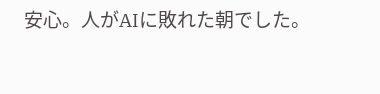安心。人がAIに敗れた朝でした。